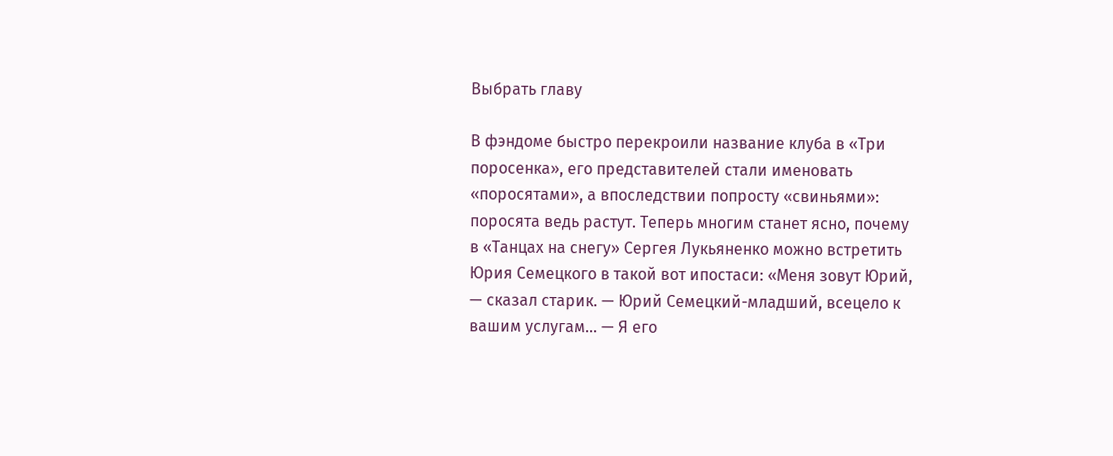Выбрать главу

В фэндоме быстро перекроили название клуба в «Три поросенка», его представителей стали именовать «поросятами», а впоследствии попросту «свиньями»: поросята ведь растут. Теперь многим станет ясно, почему в «Танцах на снегу» Сергея Лукьяненко можно встретить Юрия Семецкого в такой вот ипостаси: «Меня зовут Юрий, — сказал старик. — Юрий Семецкий-младший, всецело к вашим услугам… — Я его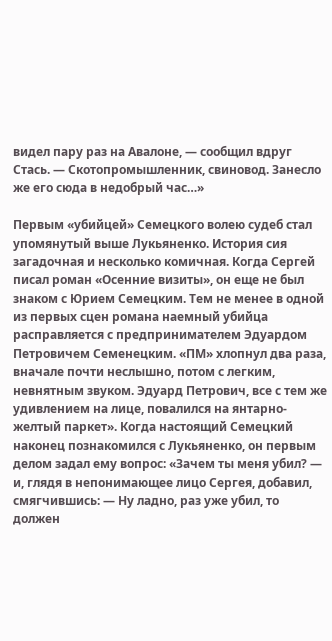видел пару раз на Авалоне, — сообщил вдруг Стась. — Скотопромышленник, свиновод. Занесло же его сюда в недобрый час…»

Первым «убийцей» Семецкого волею судеб стал упомянутый выше Лукьяненко. История сия загадочная и несколько комичная. Когда Сергей писал роман «Осенние визиты», он еще не был знаком с Юрием Семецким. Тем не менее в одной из первых сцен романа наемный убийца расправляется с предпринимателем Эдуардом Петровичем Семенецким. «ПМ» хлопнул два раза, вначале почти неслышно, потом с легким, невнятным звуком. Эдуард Петрович, все с тем же удивлением на лице, повалился на янтарно-желтый паркет». Когда настоящий Семецкий наконец познакомился с Лукьяненко, он первым делом задал ему вопрос: «Зачем ты меня убил? — и, глядя в непонимающее лицо Сергея, добавил, смягчившись: — Ну ладно, раз уже убил, то должен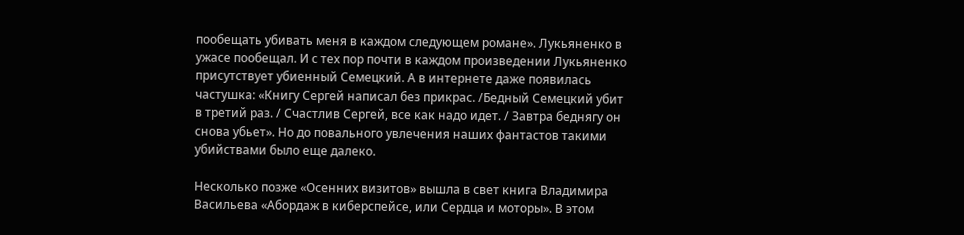пообещать убивать меня в каждом следующем романе». Лукьяненко в ужасе пообещал. И с тех пор почти в каждом произведении Лукьяненко присутствует убиенный Семецкий. А в интернете даже появилась частушка: «Книгу Сергей написал без прикрас. /Бедный Семецкий убит в третий раз. / Счастлив Сергей, все как надо идет. / Завтра беднягу он снова убьет». Но до повального увлечения наших фантастов такими убийствами было еще далеко.

Несколько позже «Осенних визитов» вышла в свет книга Владимира Васильева «Абордаж в киберспейсе, или Сердца и моторы». В этом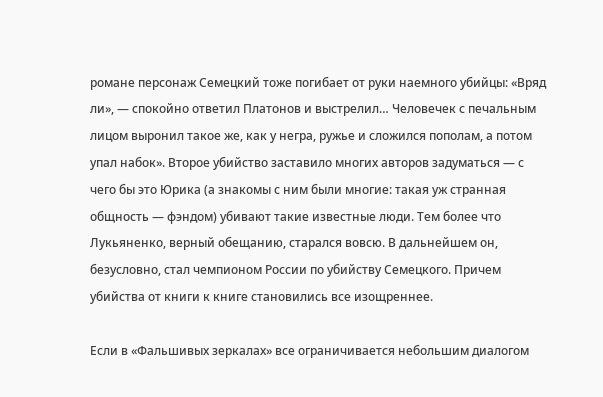романе персонаж Семецкий тоже погибает от руки наемного убийцы: «Вряд ли», — спокойно ответил Платонов и выстрелил… Человечек с печальным лицом выронил такое же, как у негра, ружье и сложился пополам, а потом упал набок». Второе убийство заставило многих авторов задуматься — с чего бы это Юрика (а знакомы с ним были многие: такая уж странная общность — фэндом) убивают такие известные люди. Тем более что Лукьяненко, верный обещанию, старался вовсю. В дальнейшем он, безусловно, стал чемпионом России по убийству Семецкого. Причем убийства от книги к книге становились все изощреннее.

Если в «Фальшивых зеркалах» все ограничивается небольшим диалогом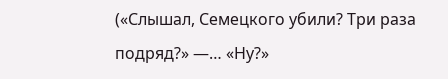(«Слышал, Семецкого убили? Три раза подряд?» —… «Ну?»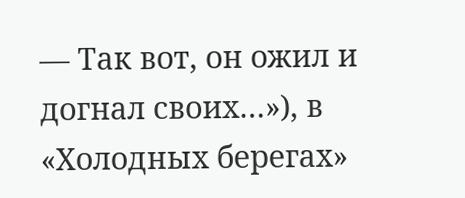— Так вот, он ожил и догнал своих…»), в «Холодных берегах»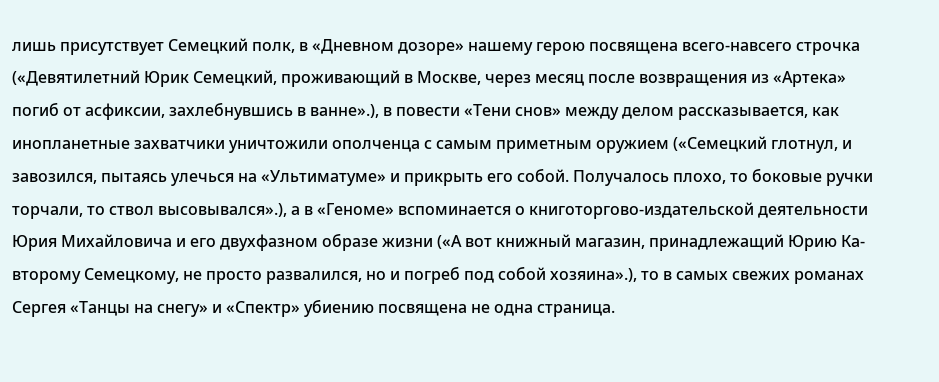лишь присутствует Семецкий полк, в «Дневном дозоре» нашему герою посвящена всего-навсего строчка («Девятилетний Юрик Семецкий, проживающий в Москве, через месяц после возвращения из «Артека» погиб от асфиксии, захлебнувшись в ванне».), в повести «Тени снов» между делом рассказывается, как инопланетные захватчики уничтожили ополченца с самым приметным оружием («Семецкий глотнул, и завозился, пытаясь улечься на «Ультиматуме» и прикрыть его собой. Получалось плохо, то боковые ручки торчали, то ствол высовывался».), а в «Геноме» вспоминается о книготоргово-издательской деятельности Юрия Михайловича и его двухфазном образе жизни («А вот книжный магазин, принадлежащий Юрию Ка-второму Семецкому, не просто развалился, но и погреб под собой хозяина».), то в самых свежих романах Сергея «Танцы на снегу» и «Спектр» убиению посвящена не одна страница.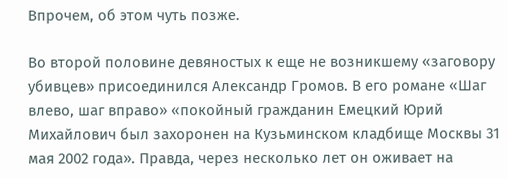Впрочем, об этом чуть позже.

Во второй половине девяностых к еще не возникшему «заговору убивцев» присоединился Александр Громов. В его романе «Шаг влево, шаг вправо» «покойный гражданин Емецкий Юрий Михайлович был захоронен на Кузьминском кладбище Москвы 31 мая 2002 года». Правда, через несколько лет он оживает на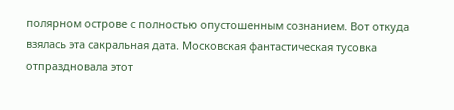полярном острове с полностью опустошенным сознанием. Вот откуда взялась эта сакральная дата. Московская фантастическая тусовка отпраздновала этот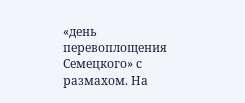«день перевоплощения Семецкого» с размахом. На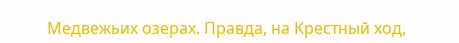Медвежьих озерах. Правда, на Крестный ход,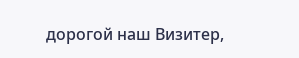дорогой наш Визитер,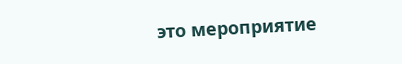это мероприятие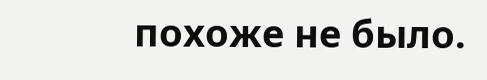похоже не было.